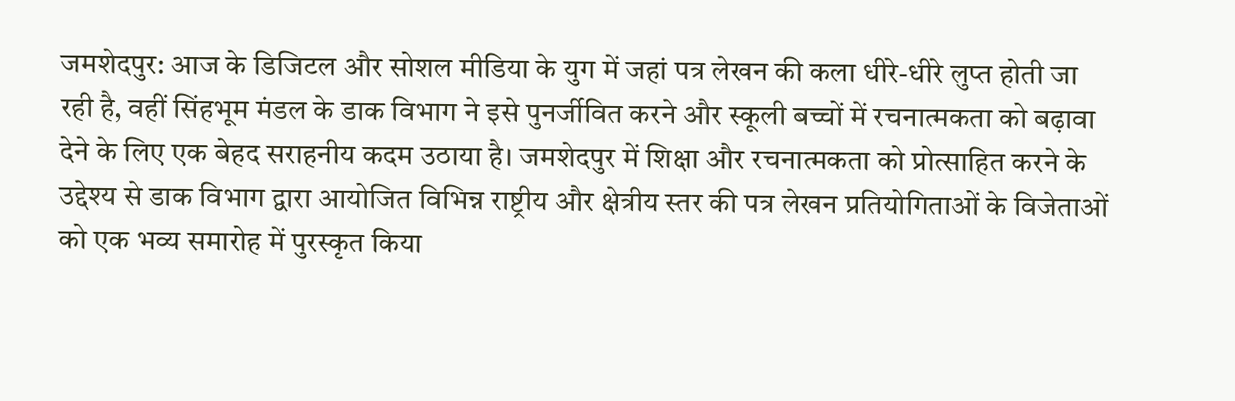जमशेदपुर: आज के डिजिटल और सोशल मीडिया के युग में जहां पत्र लेखन की कला धीरे-धीरे लुप्त होती जा रही है, वहीं सिंहभूम मंडल के डाक विभाग ने इसे पुनर्जीवित करने और स्कूली बच्चों में रचनात्मकता को बढ़ावा देने के लिए एक बेहद सराहनीय कदम उठाया है। जमशेदपुर में शिक्षा और रचनात्मकता को प्रोत्साहित करने के उद्देश्य से डाक विभाग द्वारा आयोजित विभिन्न राष्ट्रीय और क्षेत्रीय स्तर की पत्र लेखन प्रतियोगिताओं के विजेताओं को एक भव्य समारोह में पुरस्कृत किया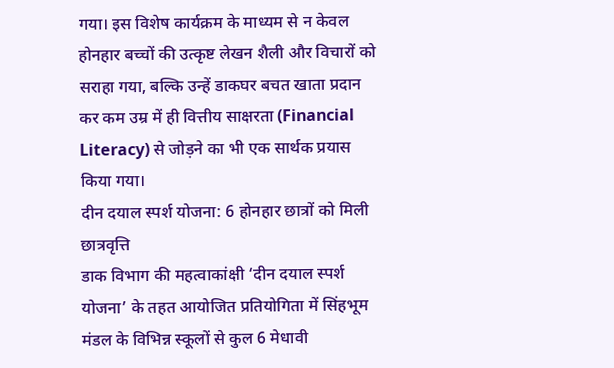गया। इस विशेष कार्यक्रम के माध्यम से न केवल होनहार बच्चों की उत्कृष्ट लेखन शैली और विचारों को सराहा गया, बल्कि उन्हें डाकघर बचत खाता प्रदान कर कम उम्र में ही वित्तीय साक्षरता (Financial Literacy) से जोड़ने का भी एक सार्थक प्रयास किया गया।
दीन दयाल स्पर्श योजना: 6 होनहार छात्रों को मिली छात्रवृत्ति
डाक विभाग की महत्वाकांक्षी ‘दीन दयाल स्पर्श योजना’ के तहत आयोजित प्रतियोगिता में सिंहभूम मंडल के विभिन्न स्कूलों से कुल 6 मेधावी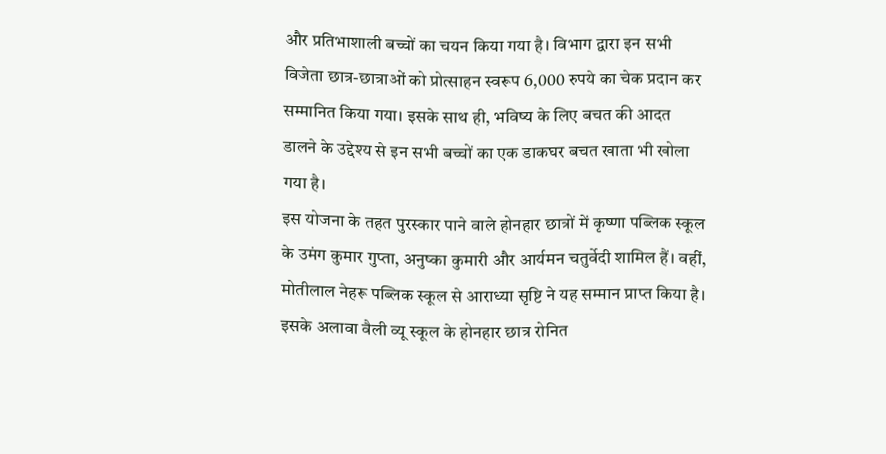और प्रतिभाशाली बच्चों का चयन किया गया है। विभाग द्वारा इन सभी विजेता छात्र-छात्राओं को प्रोत्साहन स्वरूप 6,000 रुपये का चेक प्रदान कर सम्मानित किया गया। इसके साथ ही, भविष्य के लिए बचत की आदत डालने के उद्देश्य से इन सभी बच्चों का एक डाकघर बचत खाता भी खोला गया है।
इस योजना के तहत पुरस्कार पाने वाले होनहार छात्रों में कृष्णा पब्लिक स्कूल के उमंग कुमार गुप्ता, अनुष्का कुमारी और आर्यमन चतुर्वेदी शामिल हैं। वहीं, मोतीलाल नेहरू पब्लिक स्कूल से आराध्या सृष्टि ने यह सम्मान प्राप्त किया है। इसके अलावा वैली व्यू स्कूल के होनहार छात्र रोनित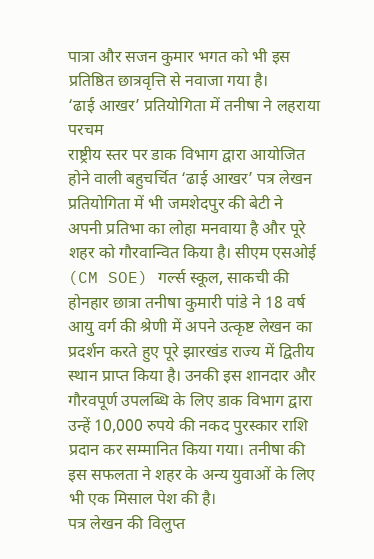पात्रा और सजन कुमार भगत को भी इस प्रतिष्ठित छात्रवृत्ति से नवाजा गया है।
‘ढाई आखर’ प्रतियोगिता में तनीषा ने लहराया परचम
राष्ट्रीय स्तर पर डाक विभाग द्वारा आयोजित होने वाली बहुचर्चित ‘ढाई आखर’ पत्र लेखन प्रतियोगिता में भी जमशेदपुर की बेटी ने अपनी प्रतिभा का लोहा मनवाया है और पूरे शहर को गौरवान्वित किया है। सीएम एसओई (CM SOE) गर्ल्स स्कूल, साकची की होनहार छात्रा तनीषा कुमारी पांडे ने 18 वर्ष आयु वर्ग की श्रेणी में अपने उत्कृष्ट लेखन का प्रदर्शन करते हुए पूरे झारखंड राज्य में द्वितीय स्थान प्राप्त किया है। उनकी इस शानदार और गौरवपूर्ण उपलब्धि के लिए डाक विभाग द्वारा उन्हें 10,000 रुपये की नकद पुरस्कार राशि प्रदान कर सम्मानित किया गया। तनीषा की इस सफलता ने शहर के अन्य युवाओं के लिए भी एक मिसाल पेश की है।
पत्र लेखन की विलुप्त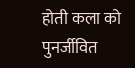होती कला को पुनर्जीवित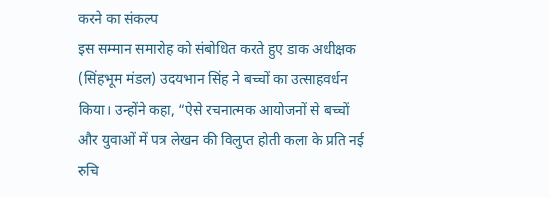करने का संकल्प
इस सम्मान समारोह को संबोधित करते हुए डाक अधीक्षक (सिंहभूम मंडल) उदयभान सिंह ने बच्चों का उत्साहवर्धन किया। उन्होंने कहा, “ऐसे रचनात्मक आयोजनों से बच्चों और युवाओं में पत्र लेखन की विलुप्त होती कला के प्रति नई रुचि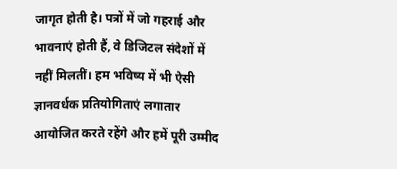जागृत होती है। पत्रों में जो गहराई और भावनाएं होती हैं, वे डिजिटल संदेशों में नहीं मिलतीं। हम भविष्य में भी ऐसी ज्ञानवर्धक प्रतियोगिताएं लगातार आयोजित करते रहेंगे और हमें पूरी उम्मीद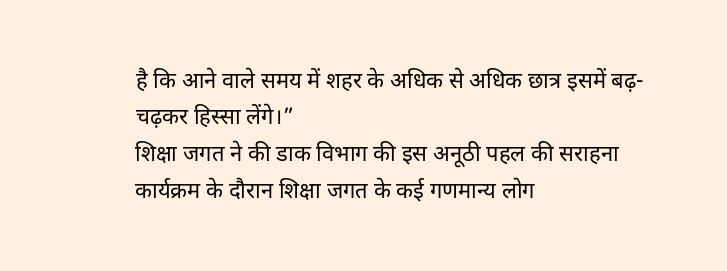है कि आने वाले समय में शहर के अधिक से अधिक छात्र इसमें बढ़-चढ़कर हिस्सा लेंगे।”
शिक्षा जगत ने की डाक विभाग की इस अनूठी पहल की सराहना
कार्यक्रम के दौरान शिक्षा जगत के कई गणमान्य लोग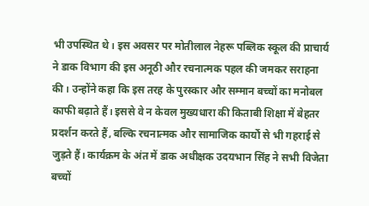भी उपस्थित थे। इस अवसर पर मोतीलाल नेहरू पब्लिक स्कूल की प्राचार्य ने डाक विभाग की इस अनूठी और रचनात्मक पहल की जमकर सराहना की। उन्होंने कहा कि इस तरह के पुरस्कार और सम्मान बच्चों का मनोबल काफी बढ़ाते हैं। इससे वे न केवल मुख्यधारा की किताबी शिक्षा में बेहतर प्रदर्शन करते हैं, बल्कि रचनात्मक और सामाजिक कार्यों से भी गहराई से जुड़ते हैं। कार्यक्रम के अंत में डाक अधीक्षक उदयभान सिंह ने सभी विजेता बच्चों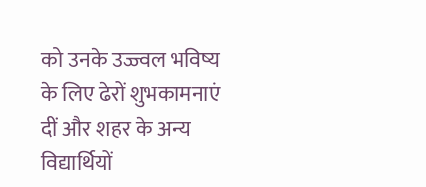को उनके उज्ज्वल भविष्य के लिए ढेरों शुभकामनाएं दीं और शहर के अन्य विद्यार्थियों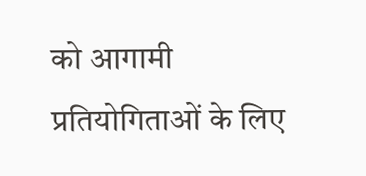को आगामी प्रतियोगिताओं के लिए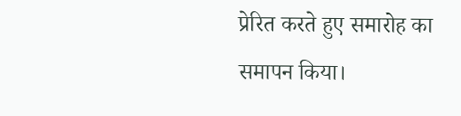प्रेरित करते हुए समारोह का समापन किया।